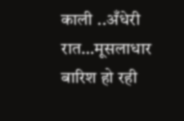काली ..अँधेरी रात…मूसलाधार बारिश हो रही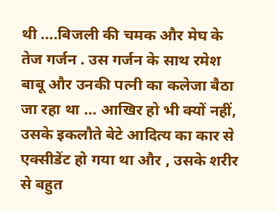थी ….बिजली की चमक और मेघ के तेज गर्जन . उस गर्जन के साथ रमेश बाबू और उनकी पत्नी का कलेजा बैठा जा रहा था … आखिर हो भी क्यों नहीं, उसके इकलौते बेटे आदित्य का कार से एक्सीडेंट हो गया था और , उसके शरीर से बहुत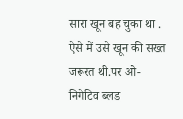सारा खून बह चुका था . ऐसे में उसे खून की सख्त जरूरत थी.पर ओ- निगेटिव ब्लड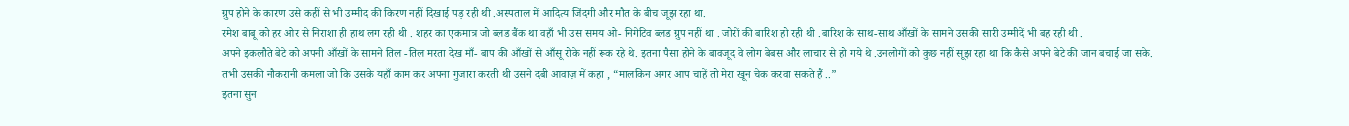ग्रुप होने के कारण उसे कहीं से भी उम्मीद की किरण नहीं दिखाई पड़ रही थी .अस्पताल में आदित्य जिंदगी और मौत के बीच जूझ रहा था.
रमेश बाबू को हर ओर से निराशा ही हाथ लग रही थी . शहर का एकमात्र जो ब्लड बैंक था वहाँ भी उस समय ओ- निगेटिव ब्लड ग्रुप नहीं था . जोरों की बारिश हो रही थी .बारिश के साथ-साथ आँखों के सामने उसकी सारी उम्मीदें भी बह रही थी .
अपने इकलौते बेटे को अपनी आँखों के सामने तिल -तिल मरता देख माँ- बाप की आँखों से आँसू रोके नहीं रूक रहे थे. इतना पैसा होने के बावजूद वे लोग बेबस और लाचार से हो गये थे .उनलोगों को कुछ नहीं सूझ रहा था कि कैसे अपने बेटे की जान बचाई जा सके.
तभी उसकी नौकरानी कमला जो कि उसके यहाँ काम कर अपना गुजारा करती थी उसने दबी आवाज़ में कहा , “मालकिन अगर आप चाहें तो मेरा खून चेक करवा सकते हैं ..”
इतना सुन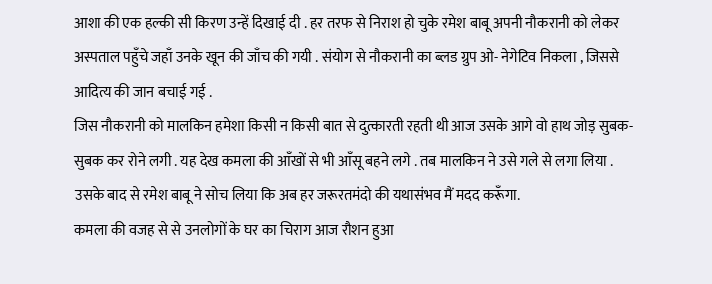आशा की एक हल्की सी किरण उन्हें दिखाई दी . हर तरफ से निराश हो चुके रमेश बाबू अपनी नौकरानी को लेकर अस्पताल पहुँचे जहाँ उनके खून की जाँच की गयी . संयोग से नौकरानी का ब्लड ग्रुप ओ- नेगेटिव निकला , जिससे आदित्य की जान बचाई गई .
जिस नौकरानी को मालकिन हमेशा किसी न किसी बात से दुत्कारती रहती थी आज उसके आगे वो हाथ जोड़ सुबक-सुबक कर रोने लगी . यह देख कमला की आँखों से भी आँसू बहने लगे . तब मालकिन ने उसे गले से लगा लिया . उसके बाद से रमेश बाबू ने सोच लिया कि अब हर जरूरतमंदो की यथासंभव मैं मदद करूँगा.
कमला की वजह से से उनलोगों के घर का चिराग आज रौशन हुआ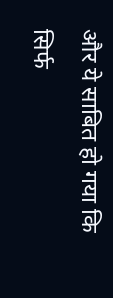और ये साबित हो गया कि सिर्फ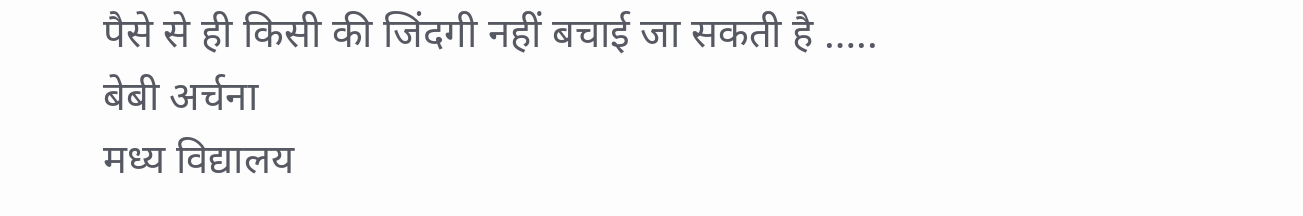पैसे से ही किसी की जिंदगी नहीं बचाई जा सकती है …..
बेबी अर्चना
मध्य विद्यालय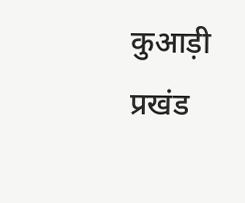कुआड़ी
प्रखंड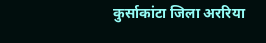कुर्साकांटा जिला अररिया